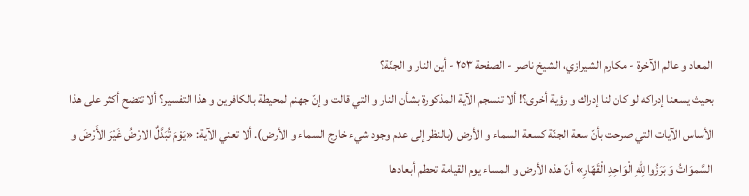المعاد و عالم الآخرة - مكارم الشيرازي، الشيخ ناصر - الصفحة ٢٥٣ - أين النار و الجنّة؟
بحيث يسعنا إدراكه لو كان لنا إدراك و رؤية أخرى؟! ألا تنسجم الآية المذكورة بشأن النار و التي قالت و إنّ جهنم لمحيطة بالكافرين و هذا التفسير؟ ألا تتضح أكثر على هذا الأساس الآيات التي صرحت بأنّ سعة الجنّة كسعة السماء و الأرض (بالنظر إلى عدم وجود شيء خارج السماء و الأرض). ألا تعني الآية: «يَوْمَ تُبَدَّلٌ الارْضُ غَيْرَ الأَرْضَ و السَّموَاتُ وَ بَرَزُوا لِلّهِ الْوَاحِدِ الْقَهّارِ» أنّ هذه الأرض و المساء يوم القيامة تحطم أبعادها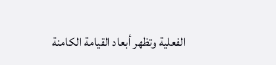الفعلية وتظهر أبعاد القيامة الكامنة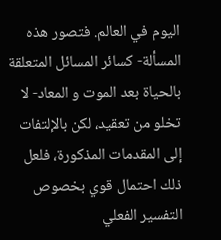اليوم في العالم. فتصور هذه المسألة- كسائر المسائل المتعلقة بالحياة بعد الموت و المعاد- لا تخلو من تعقيد، لكن بالإلتفات إلى المقدمات المذكورة، فلعل ذلك احتمال قوي بخصوص التفسير الفعلي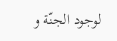لوجود الجنّة و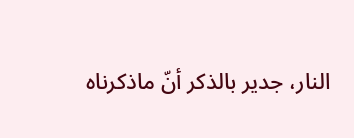النار، جدير بالذكر أنّ ماذكرناه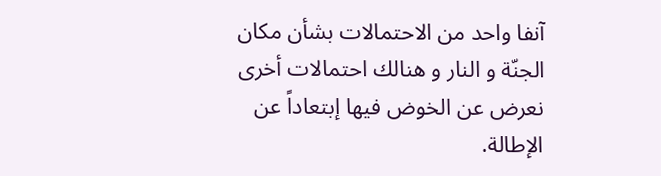آنفا واحد من الاحتمالات بشأن مكان الجنّة و النار و هنالك احتمالات أخرى نعرض عن الخوض فيها إبتعاداً عن الإطالة.